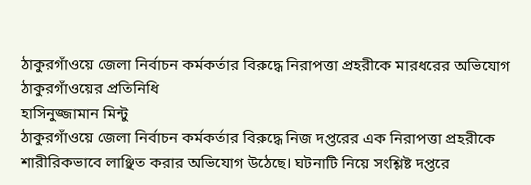ঠাকুরগাঁওয়ে জেলা নির্বাচন কর্মকর্তার বিরুদ্ধে নিরাপত্তা প্রহরীকে মারধরের অভিযোগ
ঠাকুরগাঁওয়ের প্রতিনিধি
হাসিনুজ্জামান মিন্টু
ঠাকুরগাঁওয়ে জেলা নির্বাচন কর্মকর্তার বিরুদ্ধে নিজ দপ্তরের এক নিরাপত্তা প্রহরীকে শারীরিকভাবে লাঞ্ছিত করার অভিযোগ উঠেছে। ঘটনাটি নিয়ে সংশ্লিষ্ট দপ্তরে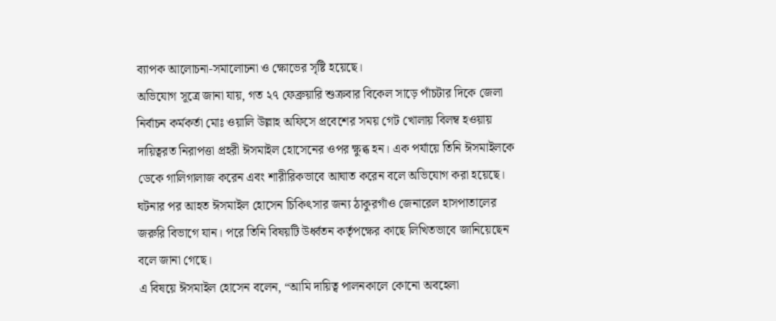ব্যাপক আলোচনা-সমালোচনা ও ক্ষোভের সৃষ্টি হয়েছে।
অভিযোগ সূত্রে জানা যায়, গত ২৭ ফেব্রুয়ারি শুক্রবার বিকেল সাড়ে পাঁচটার দিকে জেলা নির্বাচন কর্মকর্তা মোঃ ওয়ালি উল্লাহ অফিসে প্রবেশের সময় গেট খোলায় বিলম্ব হওয়ায় দায়িত্বরত নিরাপত্তা প্রহরী ঈসমাইল হোসেনের ওপর ক্ষুব্ধ হন। এক পর্যায়ে তিনি ঈসমাইলকে ডেকে গালিগালাজ করেন এবং শারীরিকভাবে আঘাত করেন বলে অভিযোগ করা হয়েছে।
ঘটনার পর আহত ঈসমাইল হোসেন চিকিৎসার জন্য ঠাকুরগাঁও জেনারেল হাসপাতালের জরুরি বিভাগে যান। পরে তিনি বিষয়টি উর্ধ্বতন কর্তৃপক্ষের কাছে লিখিতভাবে জানিয়েছেন বলে জানা গেছে।
এ বিষয়ে ঈসমাইল হোসেন বলেন, “আমি দায়িত্ব পালনকালে কোনো অবহেলা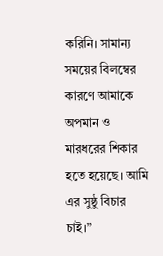করিনি। সামান্য সময়ের বিলম্বের কারণে আমাকে অপমান ও মারধরের শিকার হতে হয়েছে। আমি এর সুষ্ঠু বিচার চাই।”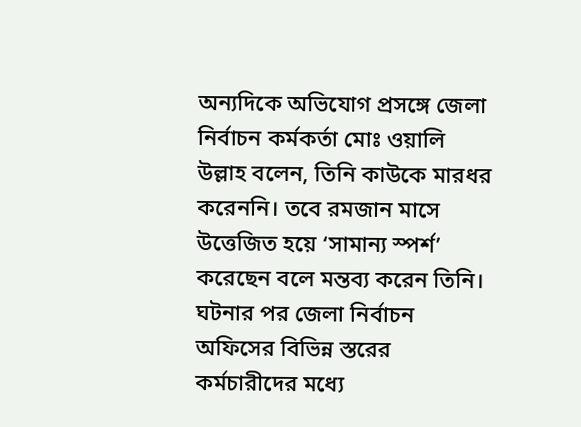অন্যদিকে অভিযোগ প্রসঙ্গে জেলা নির্বাচন কর্মকর্তা মোঃ ওয়ালি উল্লাহ বলেন, তিনি কাউকে মারধর করেননি। তবে রমজান মাসে উত্তেজিত হয়ে ‘সামান্য স্পর্শ’ করেছেন বলে মন্তব্য করেন তিনি।
ঘটনার পর জেলা নির্বাচন অফিসের বিভিন্ন স্তরের কর্মচারীদের মধ্যে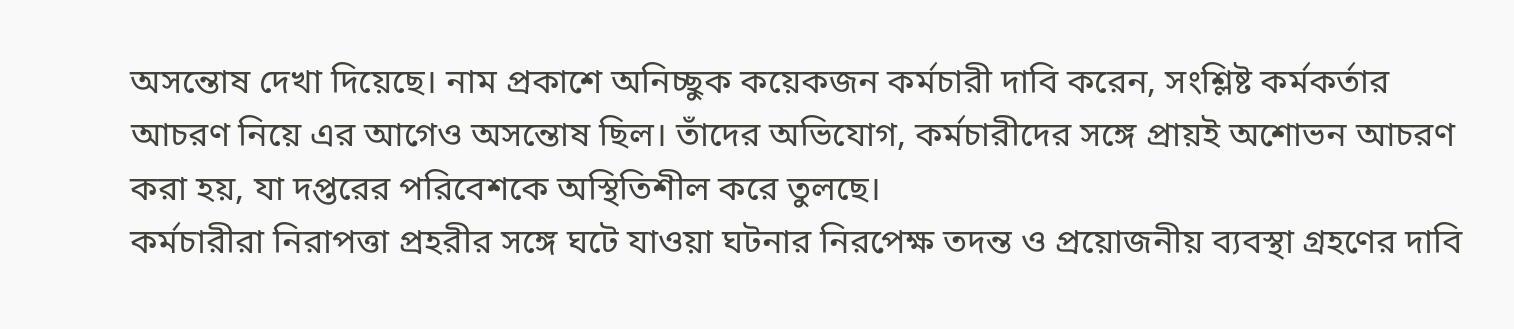অসন্তোষ দেখা দিয়েছে। নাম প্রকাশে অনিচ্ছুক কয়েকজন কর্মচারী দাবি করেন, সংশ্লিষ্ট কর্মকর্তার আচরণ নিয়ে এর আগেও অসন্তোষ ছিল। তাঁদের অভিযোগ, কর্মচারীদের সঙ্গে প্রায়ই অশোভন আচরণ করা হয়, যা দপ্তরের পরিবেশকে অস্থিতিশীল করে তুলছে।
কর্মচারীরা নিরাপত্তা প্রহরীর সঙ্গে ঘটে যাওয়া ঘটনার নিরপেক্ষ তদন্ত ও প্রয়োজনীয় ব্যবস্থা গ্রহণের দাবি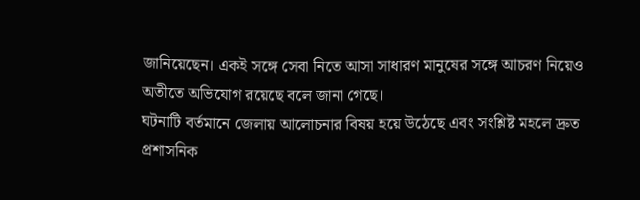জানিয়েছেন। একই সঙ্গে সেবা নিতে আসা সাধারণ মানুষের সঙ্গে আচরণ নিয়েও অতীতে অভিযোগ রয়েছে বলে জানা গেছে।
ঘটনাটি বর্তমানে জেলায় আলোচনার বিষয় হয়ে উঠেছে এবং সংশ্লিষ্ট মহলে দ্রুত প্রশাসনিক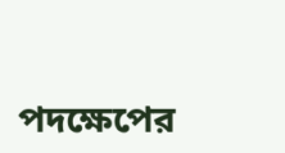পদক্ষেপের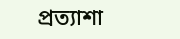প্রত্যাশা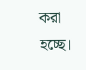করা হচ্ছে।